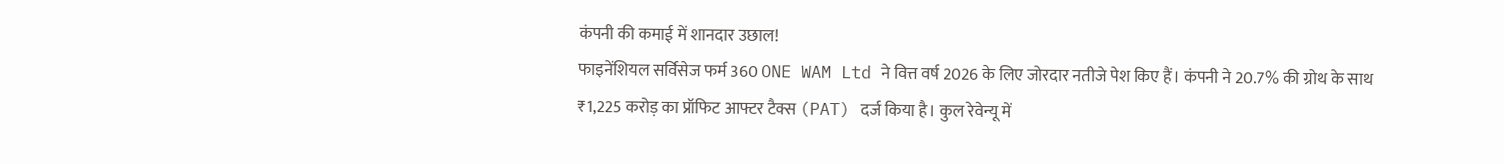कंपनी की कमाई में शानदार उछाल!
फाइनेंशियल सर्विसेज फर्म 360 ONE WAM Ltd ने वित्त वर्ष 2026 के लिए जोरदार नतीजे पेश किए हैं। कंपनी ने 20.7% की ग्रोथ के साथ ₹1,225 करोड़ का प्रॉफिट आफ्टर टैक्स (PAT) दर्ज किया है। कुल रेवेन्यू में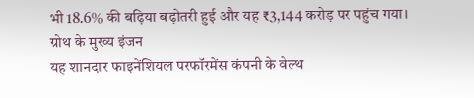भी 18.6% की बढ़िया बढ़ोतरी हुई और यह ₹3,144 करोड़ पर पहुंच गया।
ग्रोथ के मुख्य इंजन
यह शानदार फाइनेंशियल परफॉरमेंस कंपनी के वेल्थ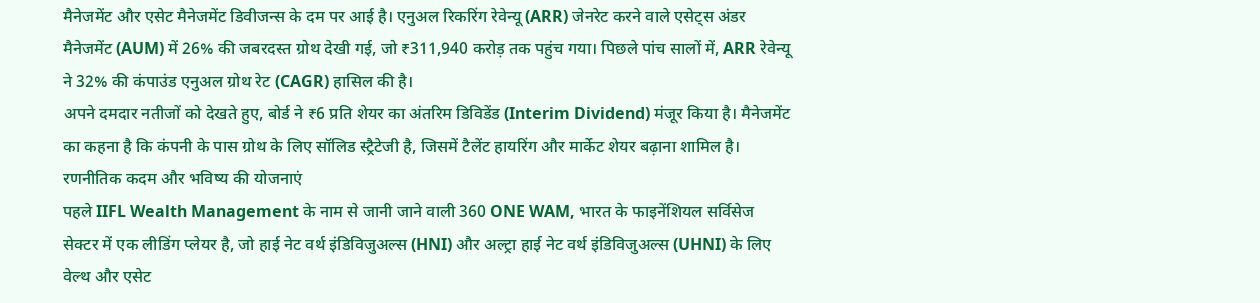मैनेजमेंट और एसेट मैनेजमेंट डिवीजन्स के दम पर आई है। एनुअल रिकरिंग रेवेन्यू (ARR) जेनरेट करने वाले एसेट्स अंडर मैनेजमेंट (AUM) में 26% की जबरदस्त ग्रोथ देखी गई, जो ₹311,940 करोड़ तक पहुंच गया। पिछले पांच सालों में, ARR रेवेन्यू ने 32% की कंपाउंड एनुअल ग्रोथ रेट (CAGR) हासिल की है।
अपने दमदार नतीजों को देखते हुए, बोर्ड ने ₹6 प्रति शेयर का अंतरिम डिविडेंड (Interim Dividend) मंजूर किया है। मैनेजमेंट का कहना है कि कंपनी के पास ग्रोथ के लिए सॉलिड स्ट्रैटेजी है, जिसमें टैलेंट हायरिंग और मार्केट शेयर बढ़ाना शामिल है।
रणनीतिक कदम और भविष्य की योजनाएं
पहले IIFL Wealth Management के नाम से जानी जाने वाली 360 ONE WAM, भारत के फाइनेंशियल सर्विसेज सेक्टर में एक लीडिंग प्लेयर है, जो हाई नेट वर्थ इंडिविजुअल्स (HNI) और अल्ट्रा हाई नेट वर्थ इंडिविजुअल्स (UHNI) के लिए वेल्थ और एसेट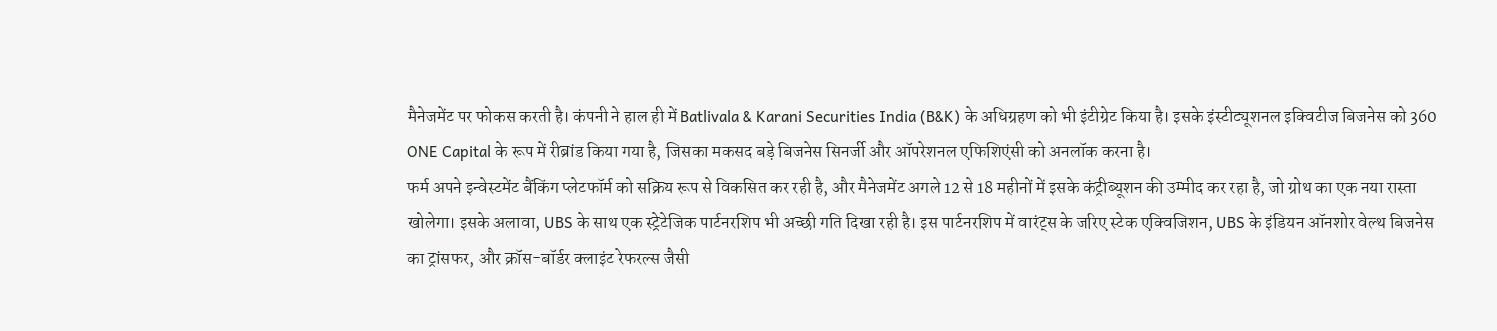मैनेजमेंट पर फोकस करती है। कंपनी ने हाल ही में Batlivala & Karani Securities India (B&K) के अधिग्रहण को भी इंटीग्रेट किया है। इसके इंस्टीट्यूशनल इक्विटीज बिजनेस को 360 ONE Capital के रूप में रीब्रांड किया गया है, जिसका मकसद बड़े बिजनेस सिनर्जी और ऑपरेशनल एफिशिएंसी को अनलॉक करना है।
फर्म अपने इन्वेस्टमेंट बैंकिंग प्लेटफॉर्म को सक्रिय रूप से विकसित कर रही है, और मैनेजमेंट अगले 12 से 18 महीनों में इसके कंट्रीब्यूशन की उम्मीद कर रहा है, जो ग्रोथ का एक नया रास्ता खोलेगा। इसके अलावा, UBS के साथ एक स्ट्रेटेजिक पार्टनरशिप भी अच्छी गति दिखा रही है। इस पार्टनरशिप में वारंट्स के जरिए स्टेक एक्विजिशन, UBS के इंडियन ऑनशोर वेल्थ बिजनेस का ट्रांसफर, और क्रॉस-बॉर्डर क्लाइंट रेफरल्स जैसी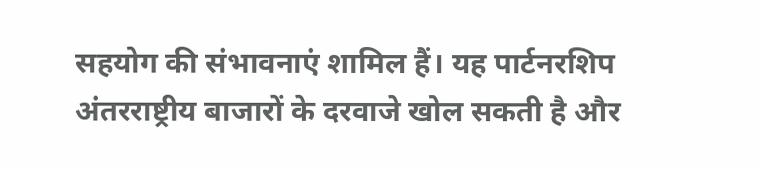सहयोग की संभावनाएं शामिल हैं। यह पार्टनरशिप अंतरराष्ट्रीय बाजारों के दरवाजे खोल सकती है और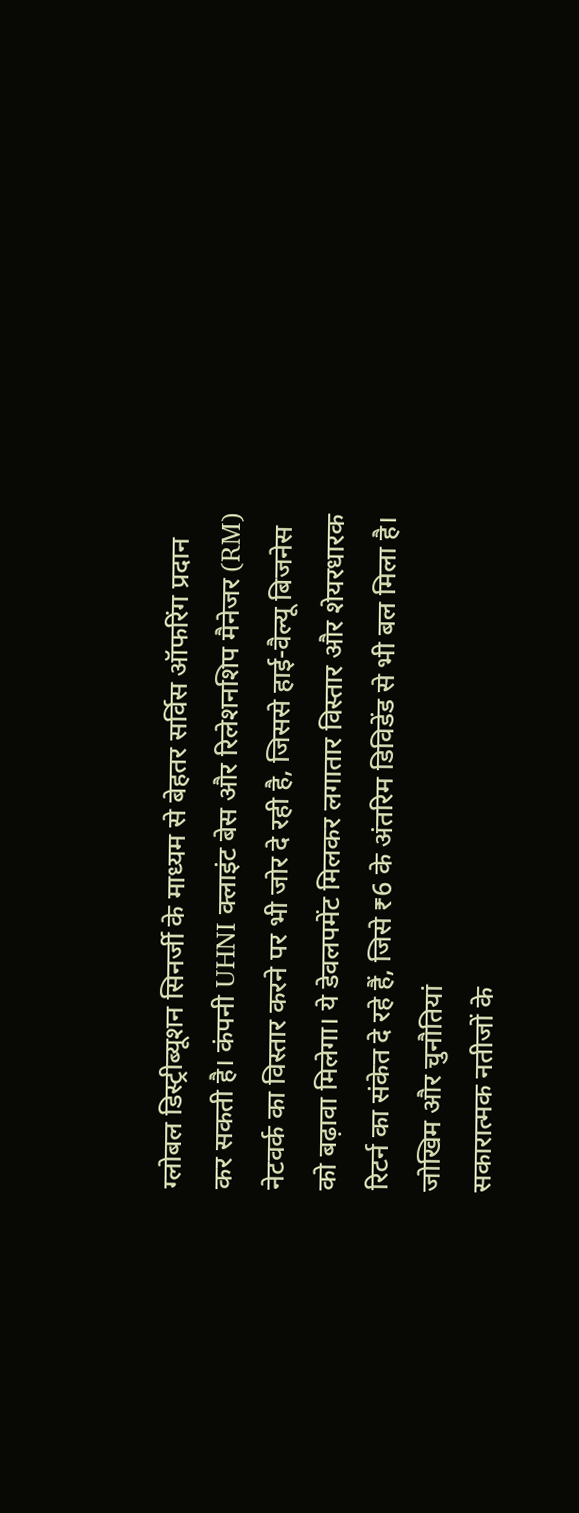ग्लोबल डिस्ट्रीब्यूशन सिनर्जी के माध्यम से बेहतर सर्विस ऑफरिंग प्रदान कर सकती है। कंपनी UHNI क्लाइंट बेस और रिलेशनशिप मैनेजर (RM) नेटवर्क का विस्तार करने पर भी जोर दे रही है, जिससे हाई-वैल्यू बिजनेस को बढ़ावा मिलेगा। ये डेवलपमेंट मिलकर लगातार विस्तार और शेयरधारक रिटर्न का संकेत दे रहे हैं, जिसे ₹6 के अंतरिम डिविडेंड से भी बल मिला है।
जोखिम और चुनौतियां
सकारात्मक नतीजों के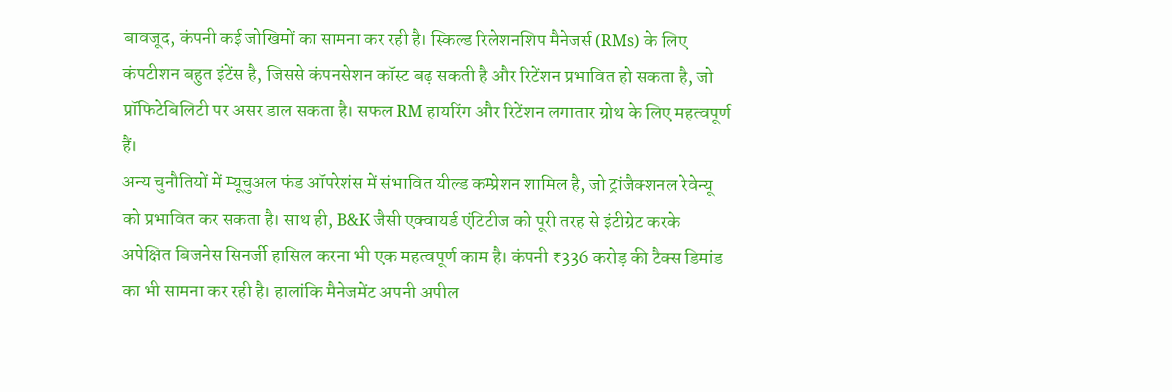बावजूद, कंपनी कई जोखिमों का सामना कर रही है। स्किल्ड रिलेशनशिप मैनेजर्स (RMs) के लिए कंपटीशन बहुत इंटेंस है, जिससे कंपनसेशन कॉस्ट बढ़ सकती है और रिटेंशन प्रभावित हो सकता है, जो प्रॉफिटेबिलिटी पर असर डाल सकता है। सफल RM हायरिंग और रिटेंशन लगातार ग्रोथ के लिए महत्वपूर्ण हैं।
अन्य चुनौतियों में म्यूचुअल फंड ऑपरेशंस में संभावित यील्ड कम्प्रेशन शामिल है, जो ट्रांजैक्शनल रेवेन्यू को प्रभावित कर सकता है। साथ ही, B&K जैसी एक्वायर्ड एंटिटीज को पूरी तरह से इंटीग्रेट करके अपेक्षित बिजनेस सिनर्जी हासिल करना भी एक महत्वपूर्ण काम है। कंपनी ₹336 करोड़ की टैक्स डिमांड का भी सामना कर रही है। हालांकि मैनेजमेंट अपनी अपील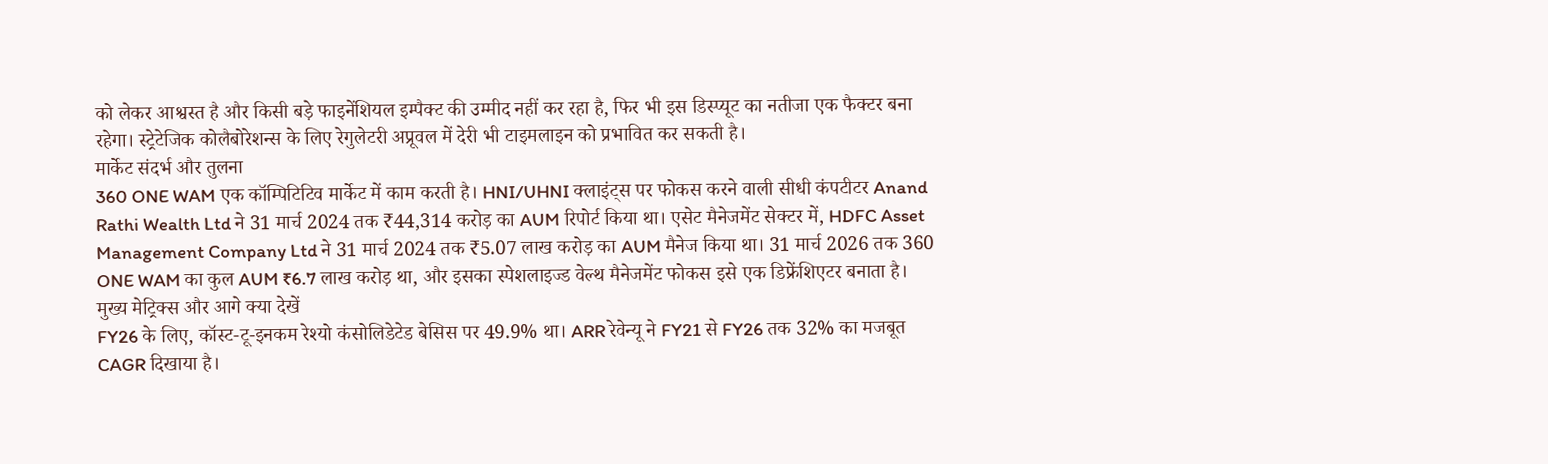को लेकर आश्वस्त है और किसी बड़े फाइनेंशियल इम्पैक्ट की उम्मीद नहीं कर रहा है, फिर भी इस डिस्प्यूट का नतीजा एक फैक्टर बना रहेगा। स्ट्रेटेजिक कोलैबोरेशन्स के लिए रेगुलेटरी अप्रूवल में देरी भी टाइमलाइन को प्रभावित कर सकती है।
मार्केट संदर्भ और तुलना
360 ONE WAM एक कॉम्पिटिटिव मार्केट में काम करती है। HNI/UHNI क्लाइंट्स पर फोकस करने वाली सीधी कंपटीटर Anand Rathi Wealth Ltd ने 31 मार्च 2024 तक ₹44,314 करोड़ का AUM रिपोर्ट किया था। एसेट मैनेजमेंट सेक्टर में, HDFC Asset Management Company Ltd ने 31 मार्च 2024 तक ₹5.07 लाख करोड़ का AUM मैनेज किया था। 31 मार्च 2026 तक 360 ONE WAM का कुल AUM ₹6.7 लाख करोड़ था, और इसका स्पेशलाइज्ड वेल्थ मैनेजमेंट फोकस इसे एक डिफ्रेंशिएटर बनाता है।
मुख्य मेट्रिक्स और आगे क्या देखें
FY26 के लिए, कॉस्ट-टू-इनकम रेश्यो कंसोलिडेटेड बेसिस पर 49.9% था। ARR रेवेन्यू ने FY21 से FY26 तक 32% का मजबूत CAGR दिखाया है।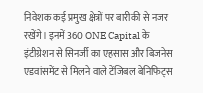निवेशक कई प्रमुख क्षेत्रों पर बारीकी से नजर रखेंगे। इनमें 360 ONE Capital के इंटीग्रेशन से सिनर्जी का एहसास और बिजनेस एडवांसमेंट से मिलने वाले टेंजिबल बेनिफिट्स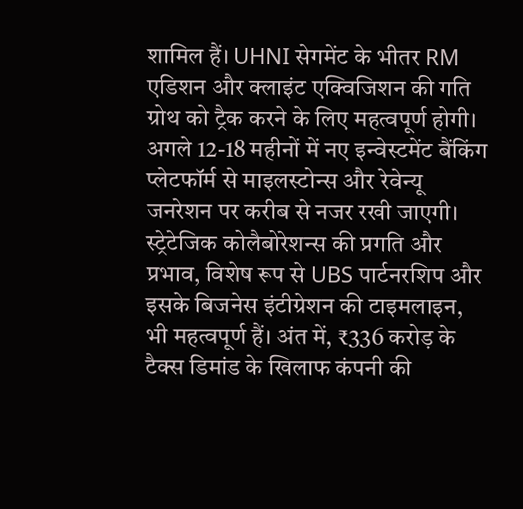शामिल हैं। UHNI सेगमेंट के भीतर RM एडिशन और क्लाइंट एक्विजिशन की गति ग्रोथ को ट्रैक करने के लिए महत्वपूर्ण होगी। अगले 12-18 महीनों में नए इन्वेस्टमेंट बैंकिंग प्लेटफॉर्म से माइलस्टोन्स और रेवेन्यू जनरेशन पर करीब से नजर रखी जाएगी। स्ट्रेटेजिक कोलैबोरेशन्स की प्रगति और प्रभाव, विशेष रूप से UBS पार्टनरशिप और इसके बिजनेस इंटीग्रेशन की टाइमलाइन, भी महत्वपूर्ण हैं। अंत में, ₹336 करोड़ के टैक्स डिमांड के खिलाफ कंपनी की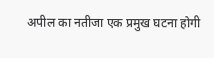अपील का नतीजा एक प्रमुख घटना होगी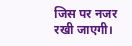जिस पर नजर रखी जाएगी।